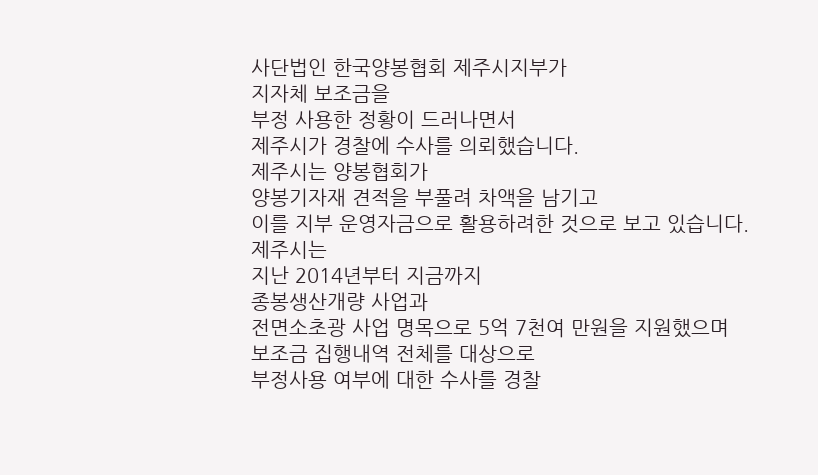사단법인 한국양봉협회 제주시지부가
지자체 보조금을
부정 사용한 정황이 드러나면서
제주시가 경찰에 수사를 의뢰했습니다.
제주시는 양봉협회가
양봉기자재 견적을 부풀려 차액을 남기고
이를 지부 운영자금으로 활용하려한 것으로 보고 있습니다.
제주시는
지난 2014년부터 지금까지
종봉생산개량 사업과
전면소초광 사업 명목으로 5억 7천여 만원을 지원했으며
보조금 집행내역 전체를 대상으로
부정사용 여부에 대한 수사를 경찰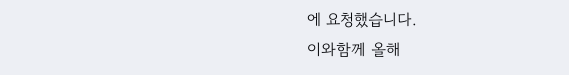에 요청했습니다.
이와함께 올해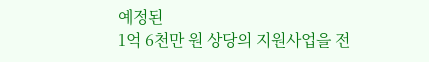예정된
1억 6천만 원 상당의 지원사업을 전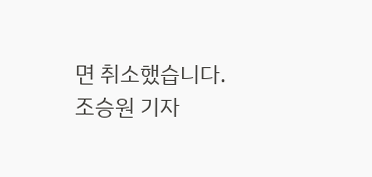면 취소했습니다.
조승원 기자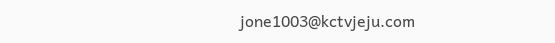jone1003@kctvjeju.com